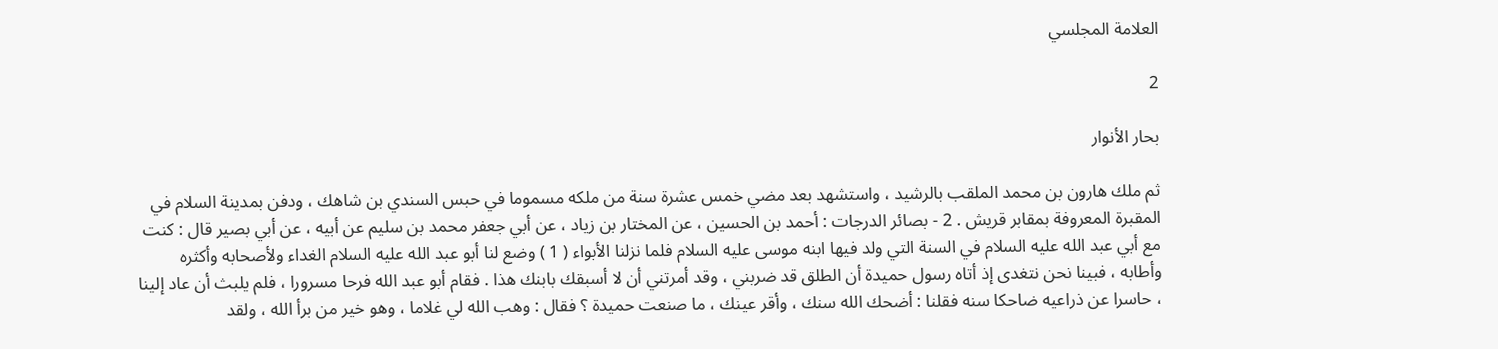العلامة المجلسي

2

بحار الأنوار

ثم ملك هارون بن محمد الملقب بالرشيد ، واستشهد بعد مضي خمس عشرة سنة من ملكه مسموما في حبس السندي بن شاهك ، ودفن بمدينة السلام في المقبرة المعروفة بمقابر قريش . 2 - بصائر الدرجات : أحمد بن الحسين ، عن المختار بن زياد ، عن أبي جعفر محمد بن سليم عن أبيه ، عن أبي بصير قال : كنت مع أبي عبد الله عليه السلام في السنة التي ولد فيها ابنه موسى عليه السلام فلما نزلنا الأبواء ( 1 ) وضع لنا أبو عبد الله عليه السلام الغداء ولأصحابه وأكثره وأطابه ، فبينا نحن نتغدى إذ أتاه رسول حميدة أن الطلق قد ضربني ، وقد أمرتني أن لا أسبقك بابنك هذا . فقام أبو عبد الله فرحا مسرورا ، فلم يلبث أن عاد إلينا ، حاسرا عن ذراعيه ضاحكا سنه فقلنا : أضحك الله سنك ، وأقر عينك ، ما صنعت حميدة ؟ فقال : وهب الله لي غلاما ، وهو خير من برأ الله ، ولقد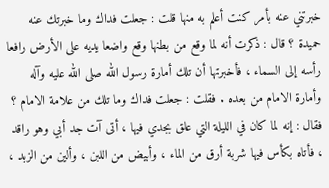خبرتني عنه بأمر كنت أعلم به منها قلت : جعلت فداك وما خبرتك عنه حميدة ؟ قال : ذكرت أنه لما وقع من بطنها وقع واضعا يديه على الأرض رافعا رأسه إلى السماء ، فأخبرتها أن تلك أمارة رسول الله صلى الله عليه وآله وأمارة الامام من بعده . فقلت : جعلت فداك وما تلك من علامة الامام ؟ فقال : إنه لما كان في الليلة التي علق بجدي فيها ، أتى آت جد أبي وهو راقد ، فأتاه بكأس فيها شربة أرق من الماء ، وأبيض من اللبن ، وألين من الزبد ،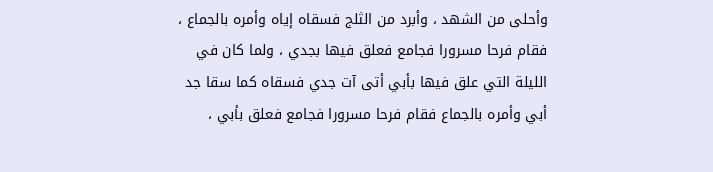وأحلى من الشهد ، وأبرد من الثلج فسقاه إياه وأمره بالجماع ، فقام فرحا مسرورا فجامع فعلق فيها بجدي ، ولما كان في الليلة التي علق فيها بأبي أتى آت جدي فسقاه كما سقا جد أبي وأمره بالجماع فقام فرحا مسرورا فجامع فعلق بأبي ،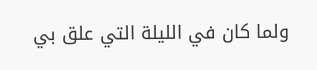ولما كان في الليلة التي علق بي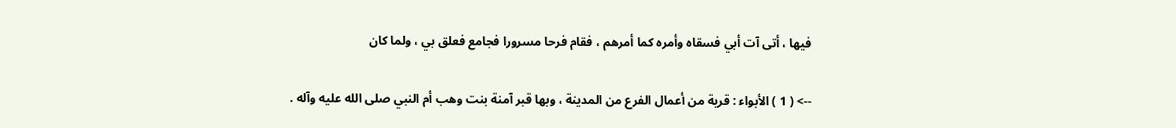فيها ، أتى آت أبي فسقاه وأمره كما أمرهم ، فقام فرحا مسرورا فجامع فعلق بي ، ولما كان

--> ( 1 ) الأبواء : قرية من أعمال الفرع من المدينة ، وبها قبر آمنة بنت وهب أم النبي صلى الله عليه وآله .